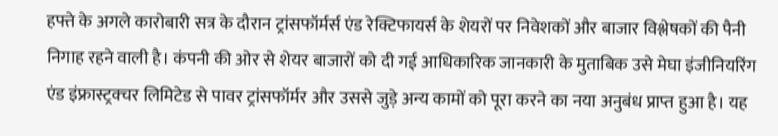हफ्ते के अगले कारोबारी सत्र के दौरान ट्रांसफॉर्मर्स एंड रेक्टिफायर्स के शेयरों पर निवेशकों और बाजार विश्लेषकों की पैनी निगाह रहने वाली है। कंपनी की ओर से शेयर बाजारों को दी गई आधिकारिक जानकारी के मुताबिक उसे मेघा इंजीनियरिंग एंड इंफ्रास्ट्रक्चर लिमिटेड से पावर ट्रांसफॉर्मर और उससे जुड़े अन्य कामों को पूरा करने का नया अनुबंध प्राप्त हुआ है। यह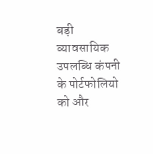बड़ी व्यावसायिक उपलब्धि कंपनी के पोर्टफोलियो को और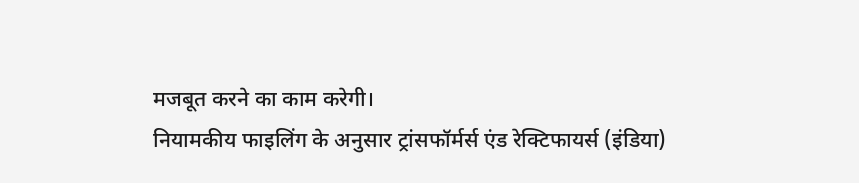मजबूत करने का काम करेगी।
नियामकीय फाइलिंग के अनुसार ट्रांसफॉर्मर्स एंड रेक्टिफायर्स (इंडिया)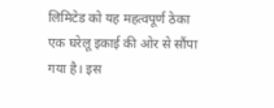लिमिटेड को यह महत्वपूर्ण ठेका एक घरेलू इकाई की ओर से सौंपा गया है। इस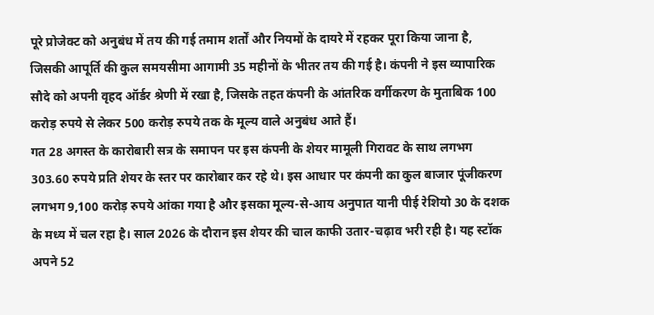पूरे प्रोजेक्ट को अनुबंध में तय की गई तमाम शर्तों और नियमों के दायरे में रहकर पूरा किया जाना है, जिसकी आपूर्ति की कुल समयसीमा आगामी 35 महीनों के भीतर तय की गई है। कंपनी ने इस व्यापारिक सौदे को अपनी वृहद ऑर्डर श्रेणी में रखा है, जिसके तहत कंपनी के आंतरिक वर्गीकरण के मुताबिक 100 करोड़ रुपये से लेकर 500 करोड़ रुपये तक के मूल्य वाले अनुबंध आते हैं।
गत 28 अगस्त के कारोबारी सत्र के समापन पर इस कंपनी के शेयर मामूली गिरावट के साथ लगभग 303.60 रुपये प्रति शेयर के स्तर पर कारोबार कर रहे थे। इस आधार पर कंपनी का कुल बाजार पूंजीकरण लगभग 9,100 करोड़ रुपये आंका गया है और इसका मूल्य-से-आय अनुपात यानी पीई रेशियो 30 के दशक के मध्य में चल रहा है। साल 2026 के दौरान इस शेयर की चाल काफी उतार-चढ़ाव भरी रही है। यह स्टॉक अपने 52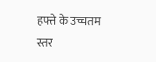हफ्ते के उच्चतम स्तर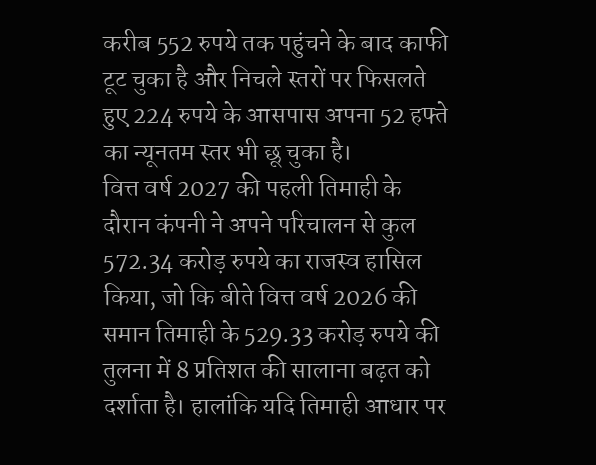करीब 552 रुपये तक पहुंचने के बाद काफी टूट चुका है और निचले स्तरों पर फिसलते हुए 224 रुपये के आसपास अपना 52 हफ्ते का न्यूनतम स्तर भी छू चुका है।
वित्त वर्ष 2027 की पहली तिमाही के दौरान कंपनी ने अपने परिचालन से कुल 572.34 करोड़ रुपये का राजस्व हासिल किया, जो कि बीते वित्त वर्ष 2026 की समान तिमाही के 529.33 करोड़ रुपये की तुलना में 8 प्रतिशत की सालाना बढ़त को दर्शाता है। हालांकि यदि तिमाही आधार पर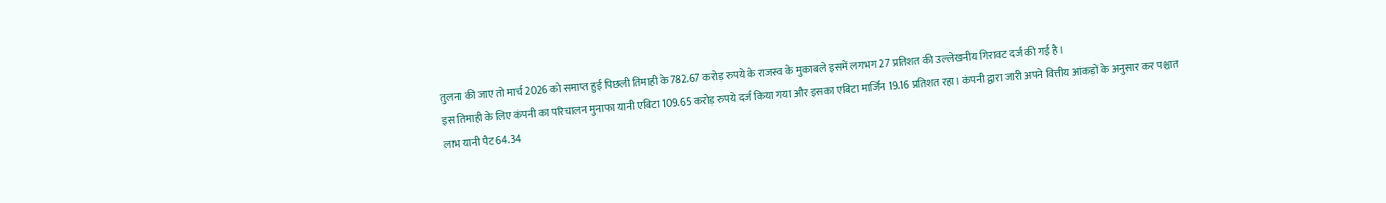तुलना की जाए तो मार्च 2026 को समाप्त हुई पिछली तिमाही के 782.67 करोड़ रुपये के राजस्व के मुकाबले इसमें लगभग 27 प्रतिशत की उल्लेखनीय गिरावट दर्ज की गई है।
इस तिमाही के लिए कंपनी का परिचालन मुनाफा यानी एबिटा 109.65 करोड़ रुपये दर्ज किया गया और इसका एबिटा मार्जिन 19.16 प्रतिशत रहा। कंपनी द्वारा जारी अपने वित्तीय आंकड़ों के अनुसार कर पश्चात लाभ यानी पैट 64.34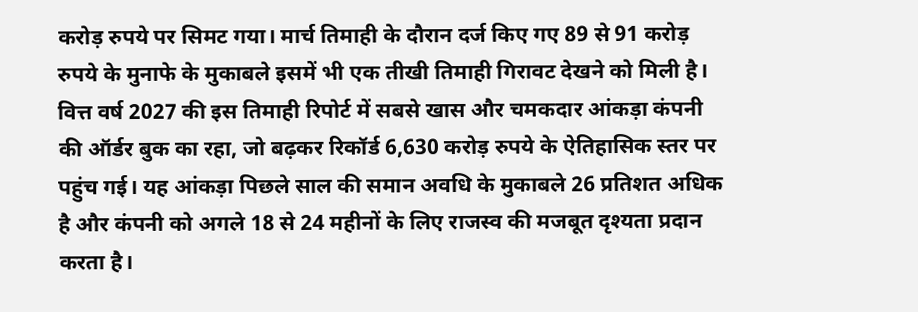करोड़ रुपये पर सिमट गया। मार्च तिमाही के दौरान दर्ज किए गए 89 से 91 करोड़ रुपये के मुनाफे के मुकाबले इसमें भी एक तीखी तिमाही गिरावट देखने को मिली है।
वित्त वर्ष 2027 की इस तिमाही रिपोर्ट में सबसे खास और चमकदार आंकड़ा कंपनी की ऑर्डर बुक का रहा, जो बढ़कर रिकॉर्ड 6,630 करोड़ रुपये के ऐतिहासिक स्तर पर पहुंच गई। यह आंकड़ा पिछले साल की समान अवधि के मुकाबले 26 प्रतिशत अधिक है और कंपनी को अगले 18 से 24 महीनों के लिए राजस्व की मजबूत दृश्यता प्रदान करता है।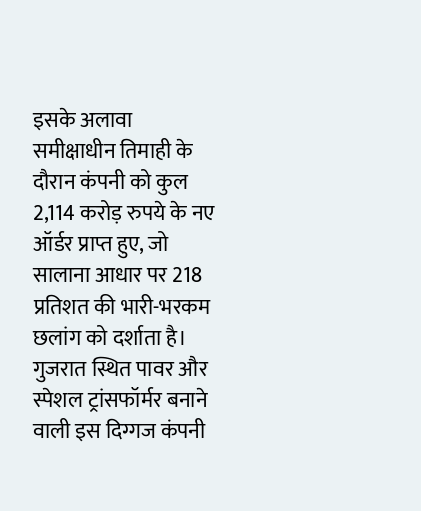इसके अलावा समीक्षाधीन तिमाही के दौरान कंपनी को कुल 2,114 करोड़ रुपये के नए ऑर्डर प्राप्त हुए, जो सालाना आधार पर 218 प्रतिशत की भारी-भरकम छलांग को दर्शाता है।
गुजरात स्थित पावर और स्पेशल ट्रांसफॉर्मर बनाने वाली इस दिग्गज कंपनी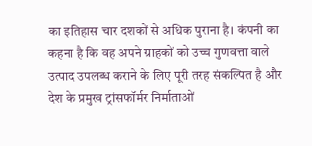का इतिहास चार दशकों से अधिक पुराना है। कंपनी का कहना है कि वह अपने ग्राहकों को उच्च गुणवत्ता वाले उत्पाद उपलब्ध कराने के लिए पूरी तरह संकल्पित है और देश के प्रमुख ट्रांसफॉर्मर निर्माताओं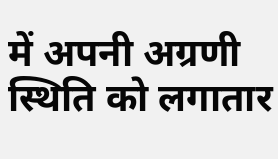में अपनी अग्रणी स्थिति को लगातार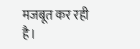मजबूत कर रही है।